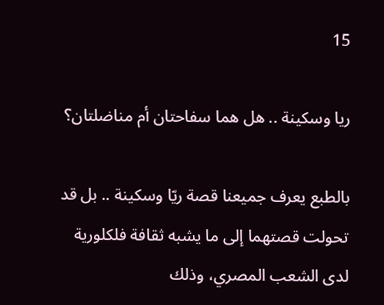15

ريا وسكينة .. هل هما سفاحتان أم مناضلتان؟

بالطبع يعرف جميعنا قصة ريّا وسكينة .. بل قد تحولت قصتهما إلى ما يشبه ثقافة فلكلورية لدى الشعب المصري، وذلك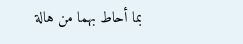بما أحاط بهما من هالة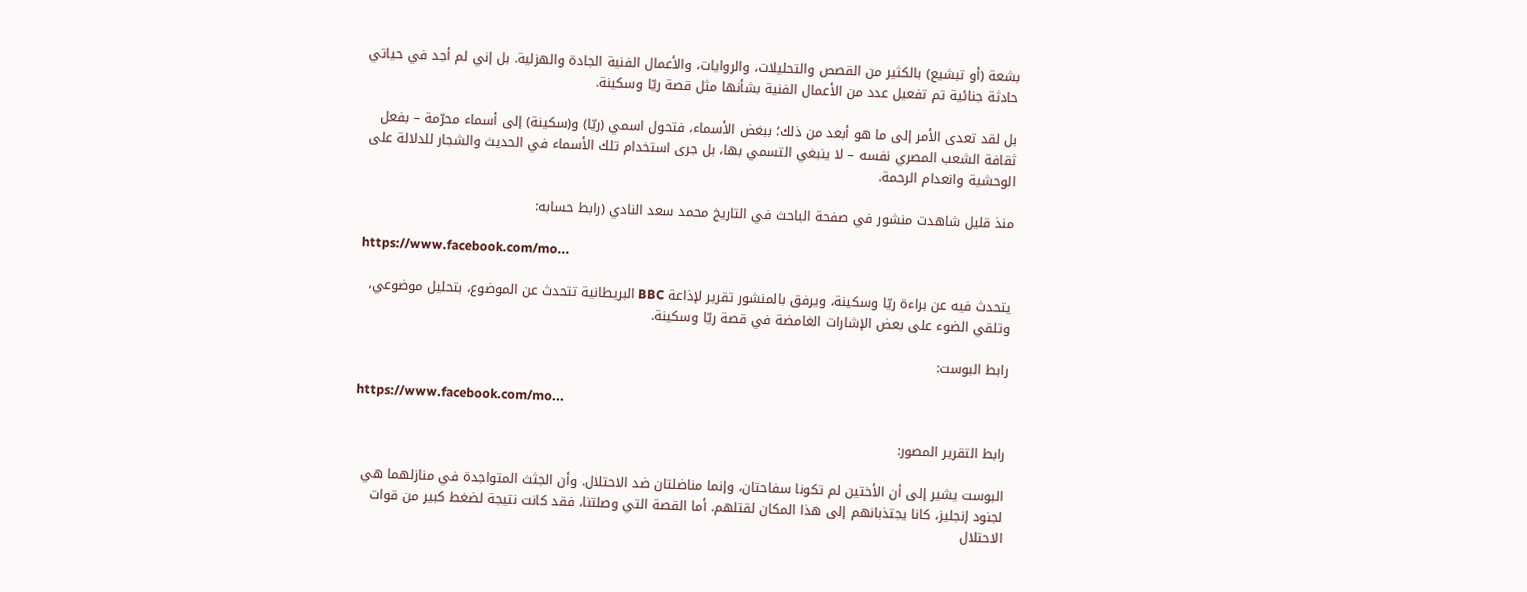بشعة (أو تبشيع) بالكثير من القصص والتحليلات، والروايات، والأعمال الفنية الجادة والهزلية. بل إني لم أجد في حياتي حادثة جنائية تم تفعيل عدد من الأعمال الفنية بشأنها مثل قصة ريّا وسكينة.

بل لقد تعدى الأمر إلى ما هو أبعد من ذلك؛ ببغض الأسماء، فتحول اسمي (ريّا) و(سكينة) إلى أسماء محرّمة – بفعل ثقافة الشعب المصري نفسه – لا ينبغي التسمي بها، بل جرى استخدام تلك الأسماء في الحديث والشجار للدلالة على الوحشية وانعدام الرحمة.

منذ قليل شاهدت منشور في صفحة الباحث في التاريخ محمد سعد النادي (رابط حسابه:

https://www.facebook.com/mo...

يتحدث فيه عن براءة ريّا وسكينة، ويرفق بالمنشور تقرير لإذاعة BBC البريطانية تتحدث عن الموضوع، بتحليل موضوعي، وتلقي الضوء على بعض الإشارات الغامضة في قصة ريّا وسكينة.

رابط البوست:

https://www.facebook.com/mo...

رابط التقرير المصور:

البوست يشير إلى أن الأختين لم تكونا سفاحتان، وإنما مناضلتان ضد الاحتلال. وأن الجثث المتواجدة في منازلهما هي لجنود إنجليز، كانا يجتذبانهم إلى هذا المكان لقتلهم. أما القصة التي وصلتنا، فقد كانت نتيجة لضغط كبير من قوات الاحتلال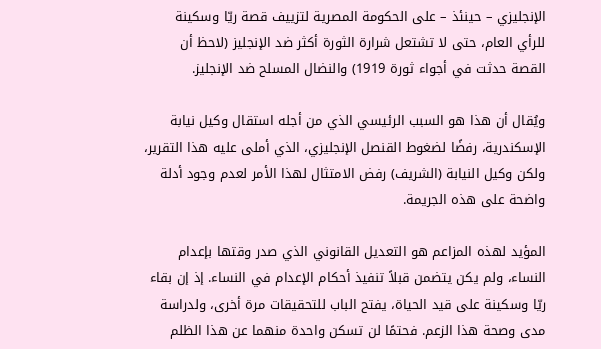الإنجليزي – حينئذ – على الحكومة المصرية لتزييف قصة ريّا وسكينة للرأي العام، حتى لا تشتعل شرارة الثورة أكثر ضد الإنجليز (لاحظ أن القصة حدثت في أجواء ثورة 1919) والنضال المسلح ضد الإنجليز.

ويُقال أن هذا هو السبب الرئيسي الذي من أجله استقال وكيل نيابة الإسكندرية، رفضًا لضغوط القنصل الإنجليزي، الذي أملى عليه هذا التقرير، ولكن وكيل النيابة (الشريف) رفض الامتثال لهذا الأمر لعدم وجود أدلة واضحة على هذه الجريمة.

المؤيد لهذه المزاعم هو التعديل القانوني الذي صدر وقتها بإعدام النساء، ولم يكن يتضمن قبلاً تنفيذ أحكام الإعدام في النساء. إذ إن بقاء ريّا وسكينة على قيد الحياة، يفتح الباب للتحقيقات مرة أخرى، ولدراسة مدى وصحة هذا الزعم. فحتمًا لن تسكن واحدة منهما عن هذا الظلم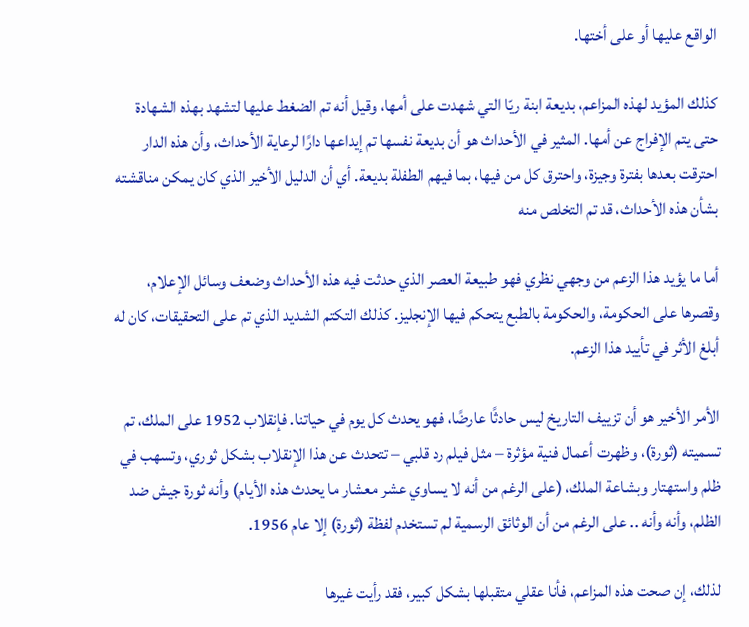الواقع عليها أو على أختها.

كذلك المؤيد لهذه المزاعم، بديعة ابنة ريّا التي شهدت على أمها، وقيل أنه تم الضغط عليها لتشهد بهذه الشهادة حتى يتم الإفراج عن أمها. المثير في الأحداث هو أن بديعة نفسها تم إيداعها دارًا لرعاية الأحداث، وأن هذه الدار احترقت بعدها بفترة وجيزة، واحترق كل من فيها، بما فيهم الطفلة بديعة. أي أن الدليل الأخير الذي كان يمكن مناقشته بشأن هذه الأحداث، قد تم التخلص منه

أما ما يؤيد هذا الزعم من وجهي نظري فهو طبيعة العصر الذي حدثت فيه هذه الأحداث وضعف وسائل الإعلام، وقصرها على الحكومة، والحكومة بالطبع يتحكم فيها الإنجليز. كذلك التكتم الشديد الذي تم على التحقيقات، كان له أبلغ الأثر في تأييد هذا الزعم.

الأمر الأخير هو أن تزييف التاريخ ليس حادثًا عارضًا، فهو يحدث كل يوم في حياتنا. فإنقلاب 1952 على الملك، تم تسميته (ثورة)، وظهرت أعمال فنية مؤثرة – مثل فيلم رد قلبي – تتحدث عن هذا الإنقلاب بشكل ثوري، وتسهب في ظلم واستهتار وبشاعة الملك، (على الرغم من أنه لا يساوي عشر معشار ما يحدث هذه الأيام) وأنه ثورة جيش ضد الظلم، وأنه وأنه .. على الرغم من أن الوثائق الرسمية لم تستخدم لفظة (ثورة) إلا عام 1956.

لذلك، إن صحت هذه المزاعم، فأنا عقلي متقبلها بشكل كبير، فقد رأيت غيرها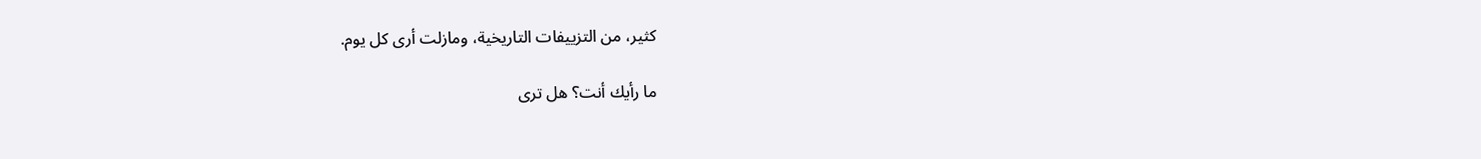كثير، من التزييفات التاريخية، ومازلت أرى كل يوم.

ما رأيك أنت؟ هل ترى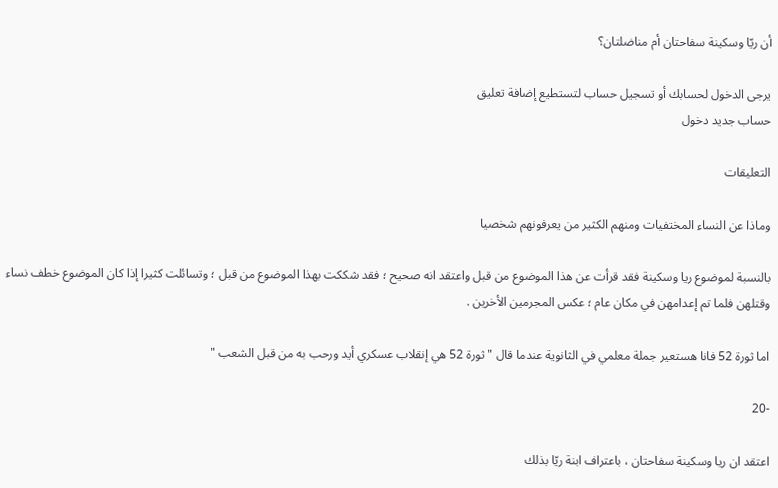أن ريّا وسكينة سفاحتان أم مناضلتان؟

يرجى الدخول لحسابك أو تسجيل حساب لتستطيع إضافة تعليق
حساب جديد دخول

التعليقات

وماذا عن النساء المختفيات ومنهم الكثير من يعرفونهم شخصيا

بالنسبة لموضوع ريا وسكينة فقد قرأت عن هذا الموضوع من قبل واعتقد انه صحيح ؛ فقد شككت بهذا الموضوع من قبل ؛ وتسائلت كثيرا إذا كان الموضوع خطف نساء وقتلهن فلما تم إعدامهن في مكان عام ؛ عكس المجرمين الأخرين .

اما ثورة 52 فانا هستعير جملة معلمي في الثانوية عندما قال " ثورة 52 هي إنقلاب عسكري أيد ورحب به من قبل الشعب "

-20

اعتقد ان ريا وسكينة سفاحتان ، باعتراف ابنة ريّا بذلك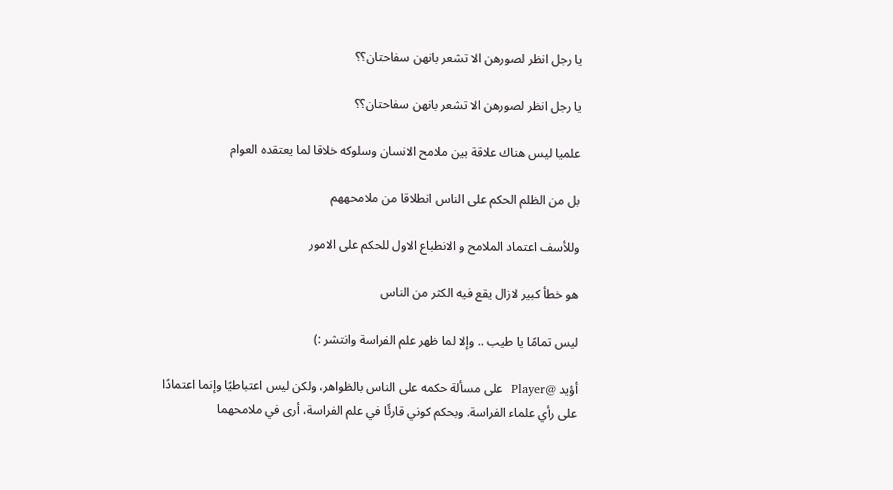يا رجل انظر لصورهن الا تشعر بانهن سفاحتان؟؟

يا رجل انظر لصورهن الا تشعر بانهن سفاحتان؟؟

علميا ليس هناك علاقة بين ملامح الانسان وسلوكه خلاقا لما يعتقده العوام

بل من الظلم الحكم على الناس انطلاقا من ملامحههم

وللأسف اعتماد الملامح و الانطباع الاول للحكم على الامور

هو خطأ كبير لازال يقع فيه الكثر من الناس

ليس تمامًا يا طيب .. وإلا لما ظهر علم الفراسة وانتشر :)

أؤيد @Player  على مسألة حكمه على الناس بالظواهر، ولكن ليس اعتباطيًا وإنما اعتمادًا على رأي علماء الفراسة. وبحكم كوني قارئًا في علم الفراسة، أرى في ملامحهما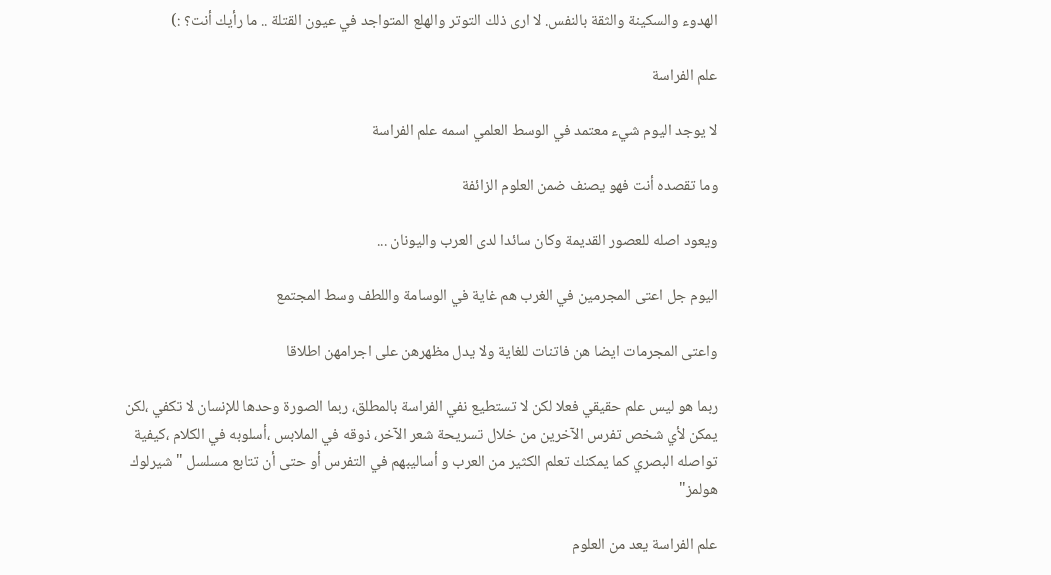الهدوء والسكينة والثقة بالنفس. لا ارى ذلك التوتر والهلع المتواجد في عيون القتلة .. ما رأيك أنت؟ :)

علم الفراسة

لا يوجد اليوم شيء معتمد في الوسط العلمي اسمه علم الفراسة

وما تقصده أنت فهو يصنف ضمن العلوم الزائفة

ويعود اصله للعصور القديمة وكان سائدا لدى العرب واليونان ...

اليوم جل اعتى المجرمين في الغرب هم غاية في الوسامة واللطف وسط المجتمع

واعتى المجرمات ايضا هن فاتنات للغاية ولا يدل مظهرهن على اجرامهن اطلاقا

ربما هو ليس علم حقيقي فعلا لكن لا تستطيع نفي الفراسة بالمطلق، ربما الصورة وحدها للإنسان لا تكفي ،لكن يمكن لأي شخص تفرس الآخرين من خلال تسريحة شعر الآخر، ذوقه في الملابس ،أسلوبه في الكلام ،كيفية تواصله البصري كما يمكنك تعلم الكثير من العرب و أساليبهم في التفرس أو حتى أن تتابع مسلسل "شيرلوك هولمز"

علم الفراسة يعد من العلوم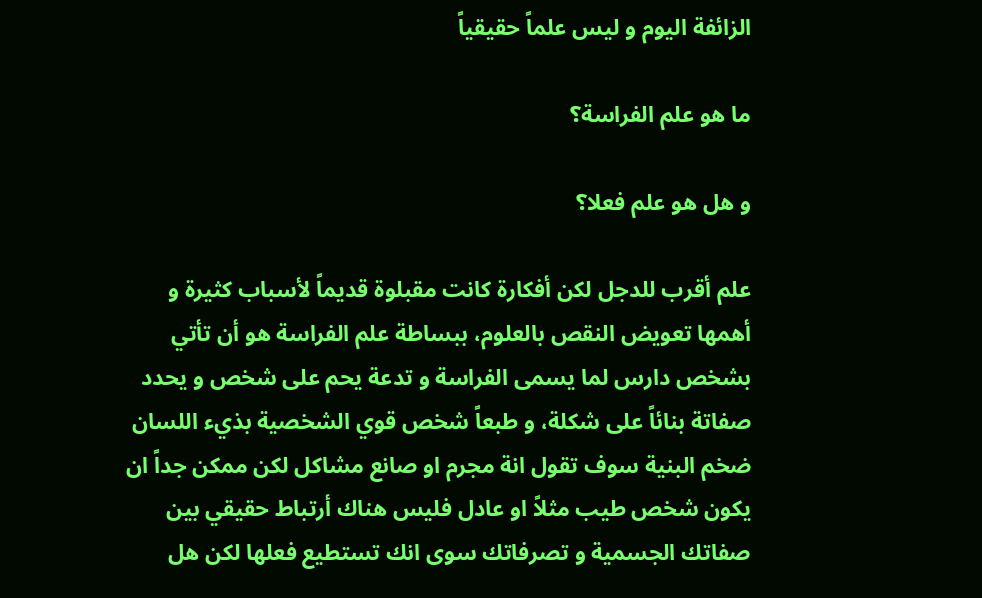الزائفة اليوم و ليس علماً حقيقياً

ما هو علم الفراسة؟

و هل هو علم فعلا؟

علم أقرب للدجل لكن أفكارة كانت مقبلوة قديماً لأسباب كثيرة و أهمها تعويض النقص بالعلوم، ببساطة علم الفراسة هو أن تأتي بشخص دارس لما يسمى الفراسة و تدعة يحم على شخص و يحدد صفاتة بنائاً على شكلة، و طبعاً شخص قوي الشخصية بذيء اللسان ضخم البنية سوف تقول انة مجرم او صانع مشاكل لكن ممكن جداً ان يكون شخص طيب مثلاً او عادل فليس هناك أرتباط حقيقي بين صفاتك الجسمية و تصرفاتك سوى انك تستطيع فعلها لكن هل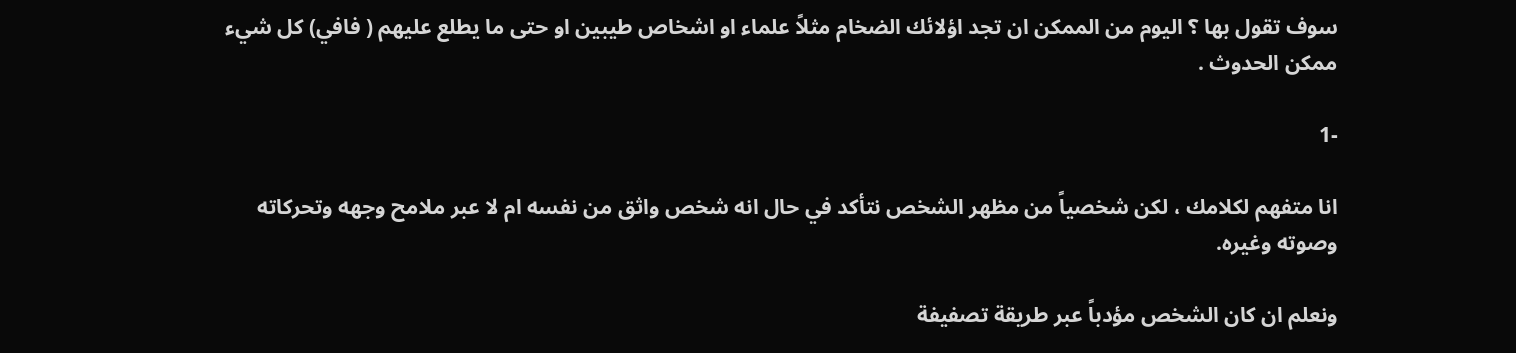سوف تقول بها ؟ اليوم من الممكن ان تجد اؤلائك الضخام مثلاً علماء او اشخاص طيبين او حتى ما يطلع عليهم ( فافي) كل شيء ممكن الحدوث .

-1

انا متفهم لكلامك ، لكن شخصياً من مظهر الشخص نتأكد في حال انه شخص واثق من نفسه ام لا عبر ملامح وجهه وتحركاته وصوته وغيره.

ونعلم ان كان الشخص مؤدباً عبر طريقة تصفيفة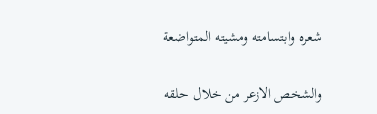شعره وابتسامته ومشيته المتواضعة

والشخص الازعر من خلال حلقه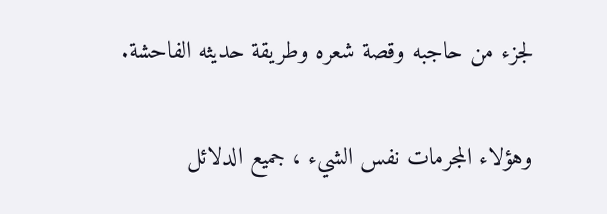لجزء من حاجبه وقصة شعره وطريقة حديثه الفاحشة.

وهؤلاء المجرمات نفس الشيء ، جميع الدلائل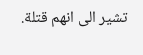تشير الى انهم قتلة.